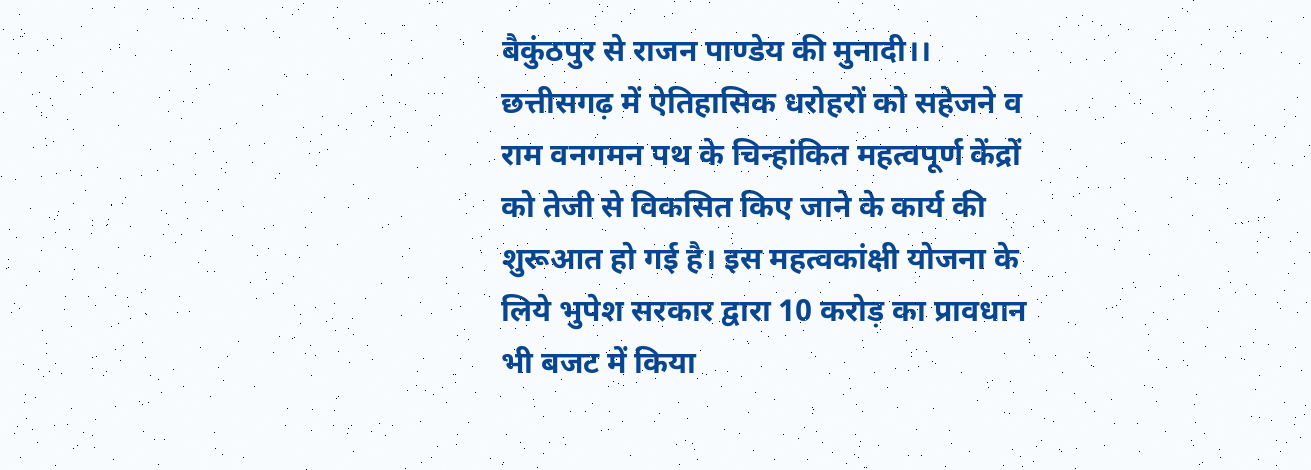बैकुंठपुर से राजन पाण्डेय की मुनादी।।
छत्तीसगढ़ में ऐतिहासिक धरोहरों को सहेजने व राम वनगमन पथ के चिन्हांकित महत्वपूर्ण केंद्रों को तेजी से विकसित किए जाने के कार्य की शुरूआत हो गई है। इस महत्वकांक्षी योजना के लिये भुपेश सरकार द्वारा 10 करोड़ का प्रावधान भी बजट में किया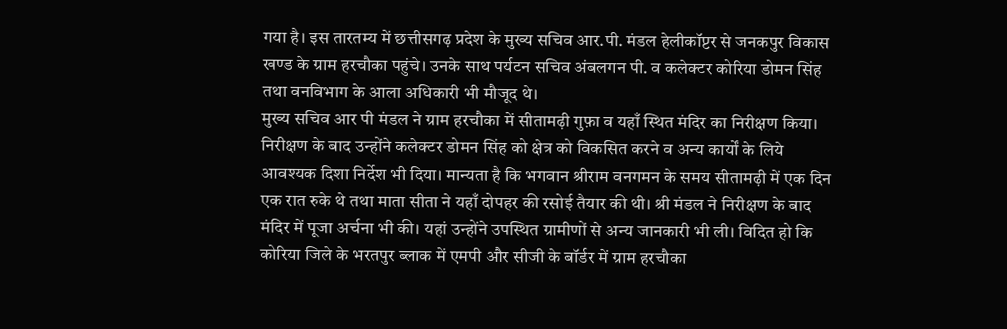गया है। इस तारतम्य में छत्तीसगढ़ प्रदेश के मुख्य सचिव आर.पी. मंडल हेलीकॉप्टर से जनकपुर विकास खण्ड के ग्राम हरचौका पहुंचे। उनके साथ पर्यटन सचिव अंबलगन पी. व कलेक्टर कोरिया डोमन सिंह तथा वनविभाग के आला अधिकारी भी मौजूद थे।
मुख्य सचिव आर पी मंडल ने ग्राम हरचौका में सीतामढ़ी गुफ़ा व यहाँ स्थित मंदिर का निरीक्षण किया। निरीक्षण के बाद उन्होंने कलेक्टर डोमन सिंह को क्षेत्र को विकसित करने व अन्य कार्यों के लिये आवश्यक दिशा निर्देश भी दिया। मान्यता है कि भगवान श्रीराम वनगमन के समय सीतामढ़ी में एक दिन एक रात रुके थे तथा माता सीता ने यहाँ दोपहर की रसोई तैयार की थी। श्री मंडल ने निरीक्षण के बाद मंदिर में पूजा अर्चना भी की। यहां उन्होंने उपस्थित ग्रामीणों से अन्य जानकारी भी ली। विदित हो कि कोरिया जिले के भरतपुर ब्लाक में एमपी और सीजी के बॉर्डर में ग्राम हरचौका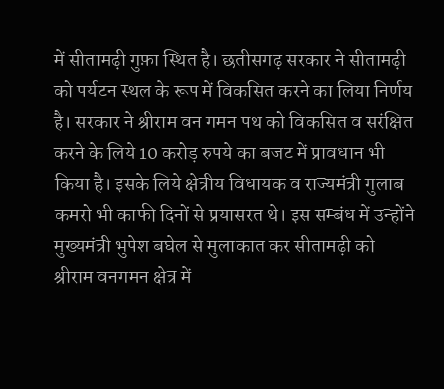में सीतामढ़ी गुफ़ा स्थित है। छतीसगढ़ सरकार ने सीतामढ़ी को पर्यटन स्थल के रूप में विकसित करने का लिया निर्णय है। सरकार ने श्रीराम वन गमन पथ को विकसित व सरंक्षित करने के लिये 10 करोड़ रुपये का बजट में प्रावधान भी किया है। इसके लिये क्षेत्रीय विधायक व राज्यमंत्री गुलाब कमरो भी काफी दिनों से प्रयासरत थे। इस सम्बंध में उन्होंने मुख्यमंत्री भुपेश बघेल से मुलाकात कर सीतामढ़ी को श्रीराम वनगमन क्षेत्र में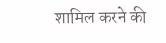शामिल करने की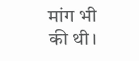मांग भी की थी।